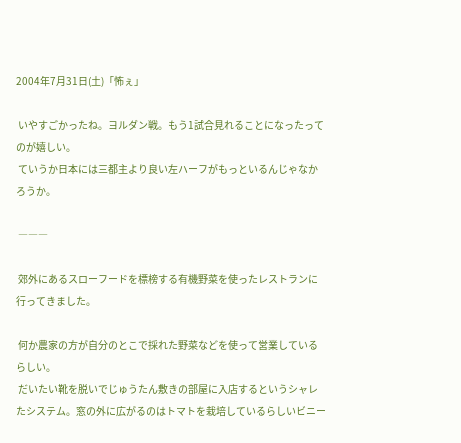2004年7月31日(土)「怖ぇ」

 いやすごかったね。ヨルダン戦。もう1試合見れることになったってのが嬉しい。
 ていうか日本には三都主より良い左ハーフがもっといるんじゃなかろうか。

 ―――

 郊外にあるスローフードを標榜する有機野菜を使ったレストランに行ってきました。

 何か農家の方が自分のとこで採れた野菜などを使って営業しているらしい。
 だいたい靴を脱いでじゅうたん敷きの部屋に入店するというシャレたシステム。窓の外に広がるのはトマトを栽培しているらしいビニー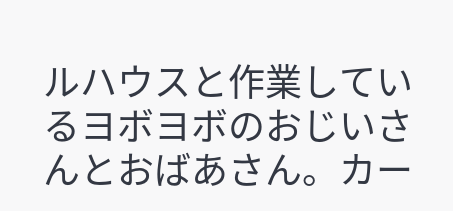ルハウスと作業しているヨボヨボのおじいさんとおばあさん。カー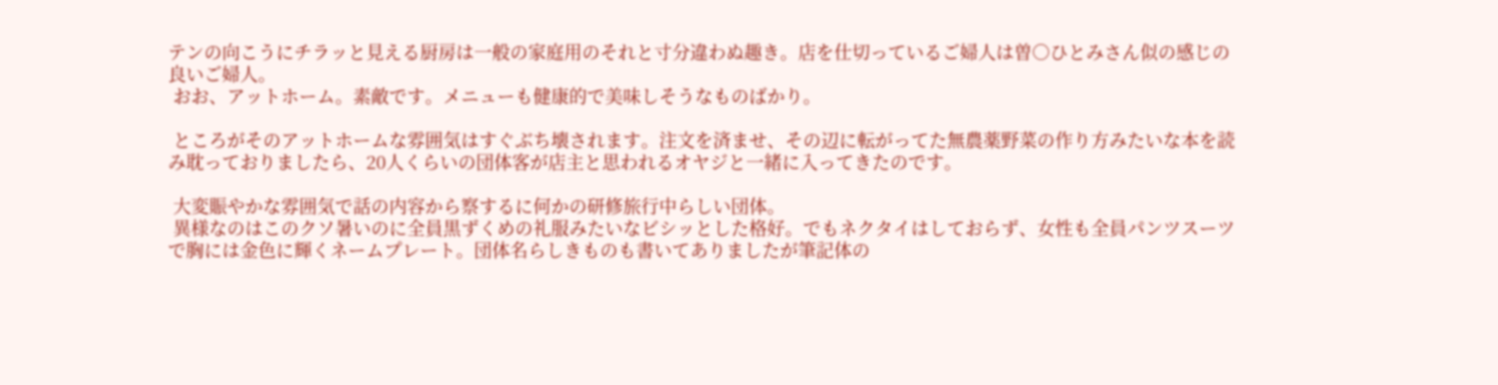テンの向こうにチラッと見える厨房は一般の家庭用のそれと寸分違わぬ趣き。店を仕切っているご婦人は曽○ひとみさん似の感じの良いご婦人。
 おお、アットホーム。素敵です。メニューも健康的で美味しそうなものばかり。

 ところがそのアットホームな雰囲気はすぐぶち壊されます。注文を済ませ、その辺に転がってた無農薬野菜の作り方みたいな本を読み耽っておりましたら、20人くらいの団体客が店主と思われるオヤジと一緒に入ってきたのです。

 大変賑やかな雰囲気で話の内容から察するに何かの研修旅行中らしい団体。
 異様なのはこのクソ暑いのに全員黒ずくめの礼服みたいなビシッとした格好。でもネクタイはしておらず、女性も全員パンツスーツで胸には金色に輝くネームプレート。団体名らしきものも書いてありましたが筆記体の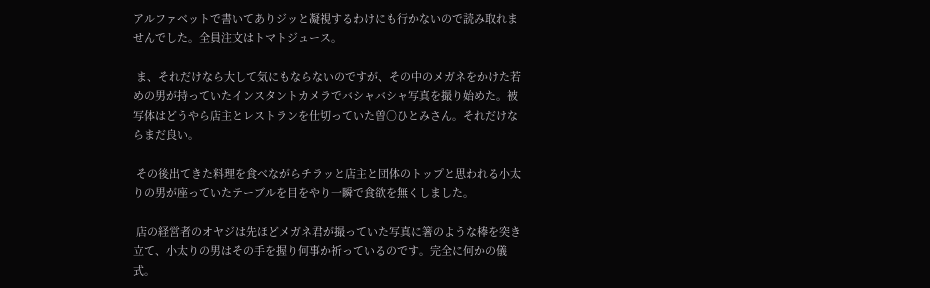アルファベットで書いてありジッと凝視するわけにも行かないので読み取れませんでした。全員注文はトマトジュース。

 ま、それだけなら大して気にもならないのですが、その中のメガネをかけた若めの男が持っていたインスタントカメラでバシャバシャ写真を撮り始めた。被写体はどうやら店主とレストランを仕切っていた曽○ひとみさん。それだけならまだ良い。

 その後出てきた料理を食べながらチラッと店主と団体のトップと思われる小太りの男が座っていたテーブルを目をやり一瞬で食欲を無くしました。

 店の経営者のオヤジは先ほどメガネ君が撮っていた写真に箸のような棒を突き立て、小太りの男はその手を握り何事か祈っているのです。完全に何かの儀式。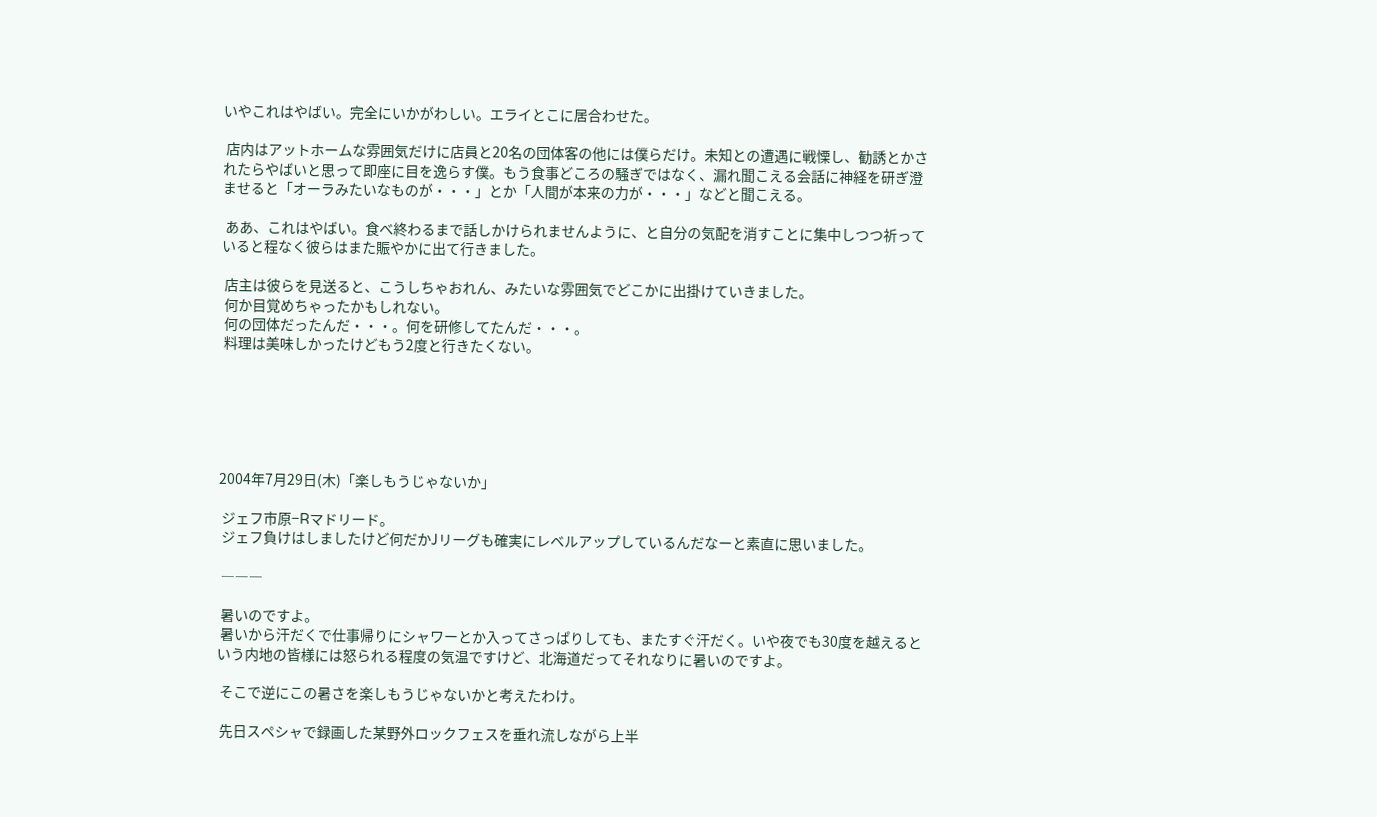いやこれはやばい。完全にいかがわしい。エライとこに居合わせた。

 店内はアットホームな雰囲気だけに店員と20名の団体客の他には僕らだけ。未知との遭遇に戦慄し、勧誘とかされたらやばいと思って即座に目を逸らす僕。もう食事どころの騒ぎではなく、漏れ聞こえる会話に神経を研ぎ澄ませると「オーラみたいなものが・・・」とか「人間が本来の力が・・・」などと聞こえる。

 ああ、これはやばい。食べ終わるまで話しかけられませんように、と自分の気配を消すことに集中しつつ祈っていると程なく彼らはまた賑やかに出て行きました。

 店主は彼らを見送ると、こうしちゃおれん、みたいな雰囲気でどこかに出掛けていきました。
 何か目覚めちゃったかもしれない。
 何の団体だったんだ・・・。何を研修してたんだ・・・。
 料理は美味しかったけどもう2度と行きたくない。






2004年7月29日(木)「楽しもうじゃないか」

 ジェフ市原−Rマドリード。
 ジェフ負けはしましたけど何だかJリーグも確実にレベルアップしているんだなーと素直に思いました。

 ―――

 暑いのですよ。
 暑いから汗だくで仕事帰りにシャワーとか入ってさっぱりしても、またすぐ汗だく。いや夜でも30度を越えるという内地の皆様には怒られる程度の気温ですけど、北海道だってそれなりに暑いのですよ。

 そこで逆にこの暑さを楽しもうじゃないかと考えたわけ。

 先日スペシャで録画した某野外ロックフェスを垂れ流しながら上半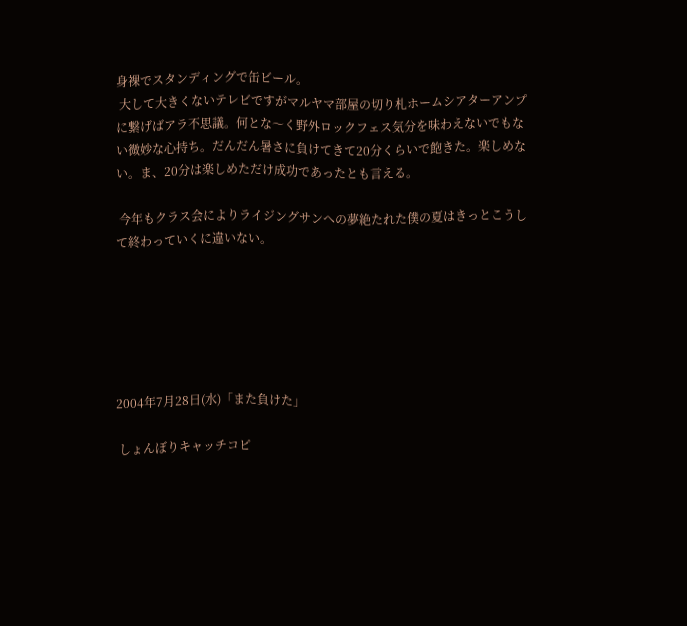身裸でスタンディングで缶ビール。
 大して大きくないテレビですがマルヤマ部屋の切り札ホームシアターアンプに繋げばアラ不思議。何とな〜く野外ロックフェス気分を味わえないでもない微妙な心持ち。だんだん暑さに負けてきて20分くらいで飽きた。楽しめない。ま、20分は楽しめただけ成功であったとも言える。

 今年もクラス会によりライジングサンへの夢絶たれた僕の夏はきっとこうして終わっていくに違いない。






2004年7月28日(水)「また負けた」

 しょんぼりキャッチコピ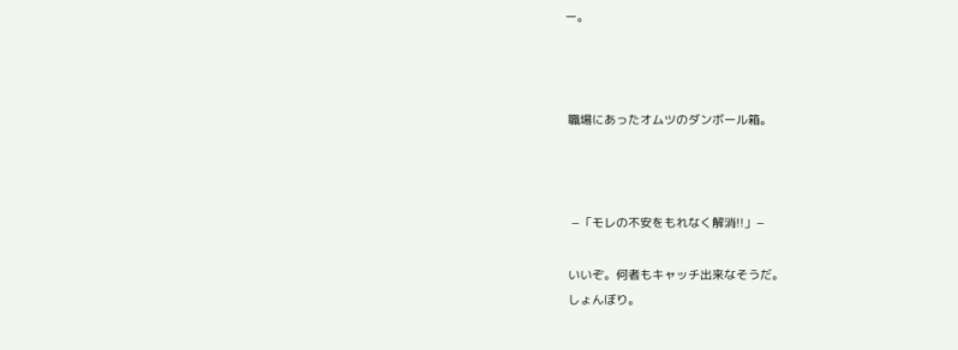ー。



 職場にあったオムツのダンボール箱。



  −「モレの不安をもれなく解消!!」−

 いいぞ。何者もキャッチ出来なそうだ。
 しょんぼり。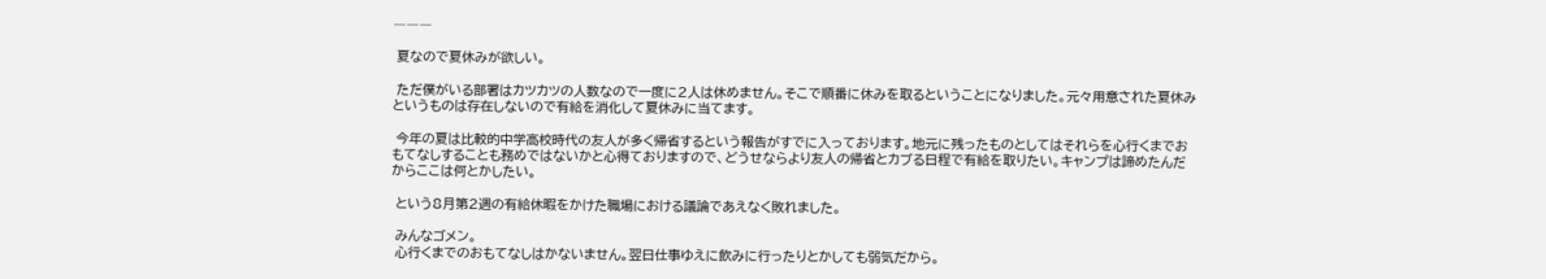―――

 夏なので夏休みが欲しい。

 ただ僕がいる部署はカツカツの人数なので一度に2人は休めません。そこで順番に休みを取るということになりました。元々用意された夏休みというものは存在しないので有給を消化して夏休みに当てます。

 今年の夏は比較的中学高校時代の友人が多く帰省するという報告がすでに入っております。地元に残ったものとしてはそれらを心行くまでおもてなしすることも務めではないかと心得ておりますので、どうせならより友人の帰省とカブる日程で有給を取りたい。キャンプは諦めたんだからここは何とかしたい。

 という8月第2週の有給休暇をかけた職場における議論であえなく敗れました。

 みんなゴメン。
 心行くまでのおもてなしはかないません。翌日仕事ゆえに飲みに行ったりとかしても弱気だから。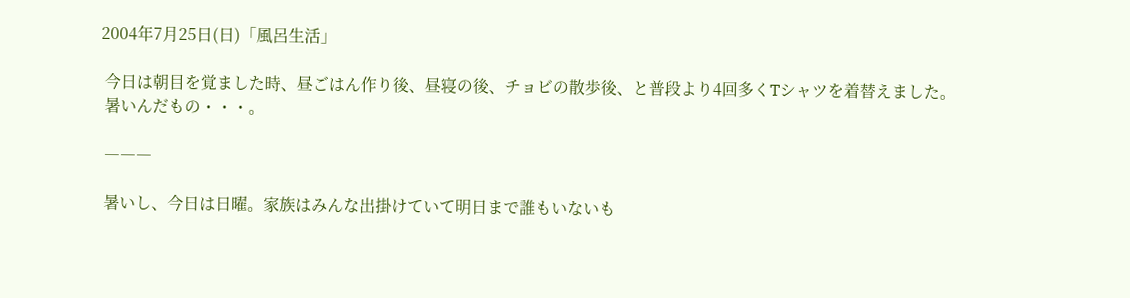2004年7月25日(日)「風呂生活」

 今日は朝目を覚ました時、昼ごはん作り後、昼寝の後、チョビの散歩後、と普段より4回多くTシャツを着替えました。
 暑いんだもの・・・。

 ―――

 暑いし、今日は日曜。家族はみんな出掛けていて明日まで誰もいないも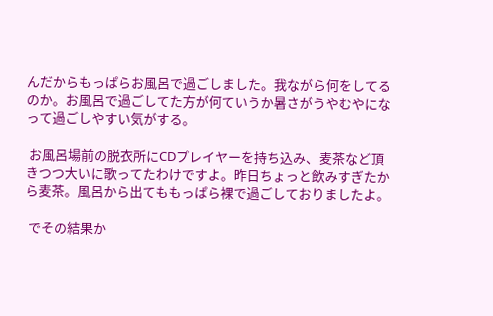んだからもっぱらお風呂で過ごしました。我ながら何をしてるのか。お風呂で過ごしてた方が何ていうか暑さがうやむやになって過ごしやすい気がする。

 お風呂場前の脱衣所にCDプレイヤーを持ち込み、麦茶など頂きつつ大いに歌ってたわけですよ。昨日ちょっと飲みすぎたから麦茶。風呂から出てももっぱら裸で過ごしておりましたよ。

 でその結果か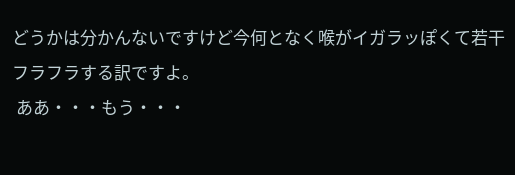どうかは分かんないですけど今何となく喉がイガラッぽくて若干フラフラする訳ですよ。
 ああ・・・もう・・・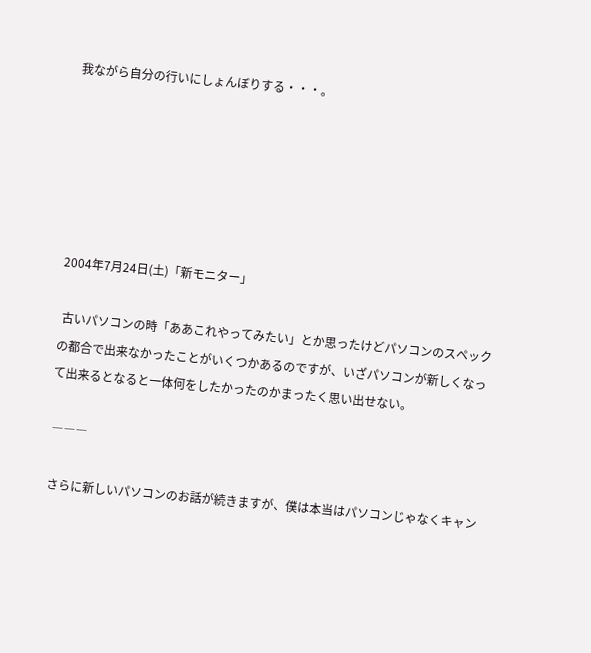我ながら自分の行いにしょんぼりする・・・。






2004年7月24日(土)「新モニター」

 古いパソコンの時「ああこれやってみたい」とか思ったけどパソコンのスペックの都合で出来なかったことがいくつかあるのですが、いざパソコンが新しくなって出来るとなると一体何をしたかったのかまったく思い出せない。

 ―――

 さらに新しいパソコンのお話が続きますが、僕は本当はパソコンじゃなくキャン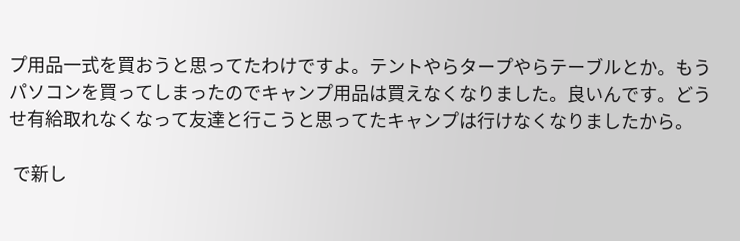プ用品一式を買おうと思ってたわけですよ。テントやらタープやらテーブルとか。もうパソコンを買ってしまったのでキャンプ用品は買えなくなりました。良いんです。どうせ有給取れなくなって友達と行こうと思ってたキャンプは行けなくなりましたから。

 で新し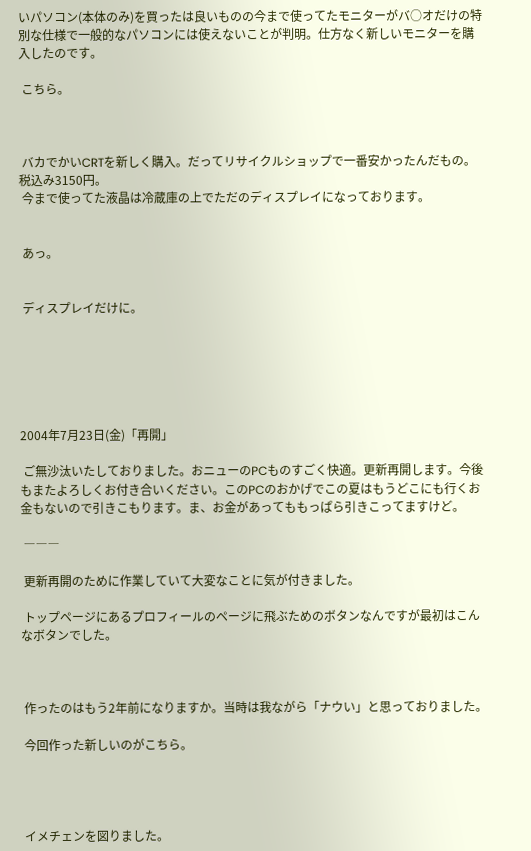いパソコン(本体のみ)を買ったは良いものの今まで使ってたモニターがバ○オだけの特別な仕様で一般的なパソコンには使えないことが判明。仕方なく新しいモニターを購入したのです。

 こちら。



 バカでかいCRTを新しく購入。だってリサイクルショップで一番安かったんだもの。税込み3150円。
 今まで使ってた液晶は冷蔵庫の上でただのディスプレイになっております。


 あっ。


 ディスプレイだけに。






2004年7月23日(金)「再開」

 ご無沙汰いたしておりました。おニューのPCものすごく快適。更新再開します。今後もまたよろしくお付き合いください。このPCのおかげでこの夏はもうどこにも行くお金もないので引きこもります。ま、お金があってももっぱら引きこってますけど。

 ―――

 更新再開のために作業していて大変なことに気が付きました。

 トップページにあるプロフィールのページに飛ぶためのボタンなんですが最初はこんなボタンでした。



 作ったのはもう2年前になりますか。当時は我ながら「ナウい」と思っておりました。

 今回作った新しいのがこちら。




 イメチェンを図りました。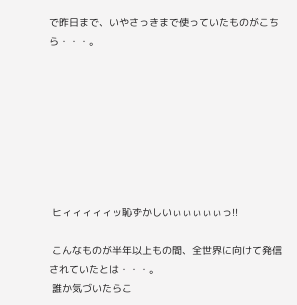で昨日まで、いやさっきまで使っていたものがこちら・・・。








 ヒィィィィィッ恥ずかしいぃぃぃぃぃっ!!

 こんなものが半年以上もの間、全世界に向けて発信されていたとは・・・。
 誰か気づいたらこ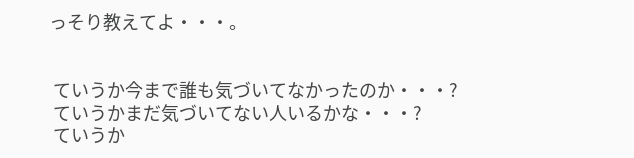っそり教えてよ・・・。


 ていうか今まで誰も気づいてなかったのか・・・?
 ていうかまだ気づいてない人いるかな・・・?
 ていうか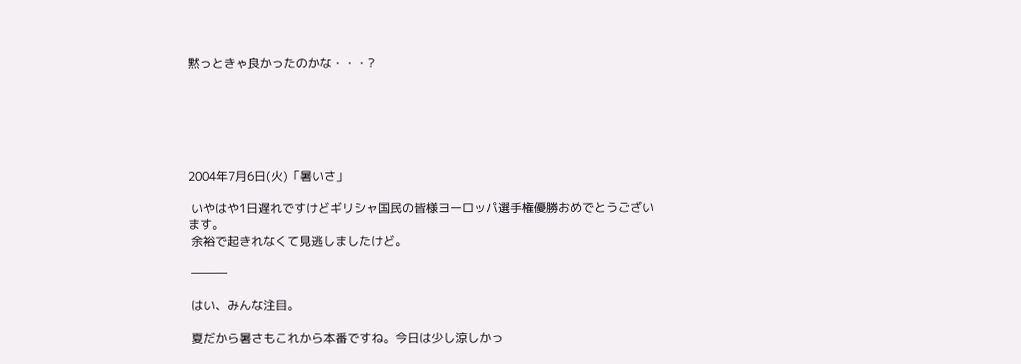黙っときゃ良かったのかな・・・?






2004年7月6日(火)「暑いさ」

 いやはや1日遅れですけどギリシャ国民の皆様ヨーロッパ選手権優勝おめでとうございます。
 余裕で起きれなくて見逃しましたけど。

 ―――

 はい、みんな注目。

 夏だから暑さもこれから本番ですね。今日は少し涼しかっ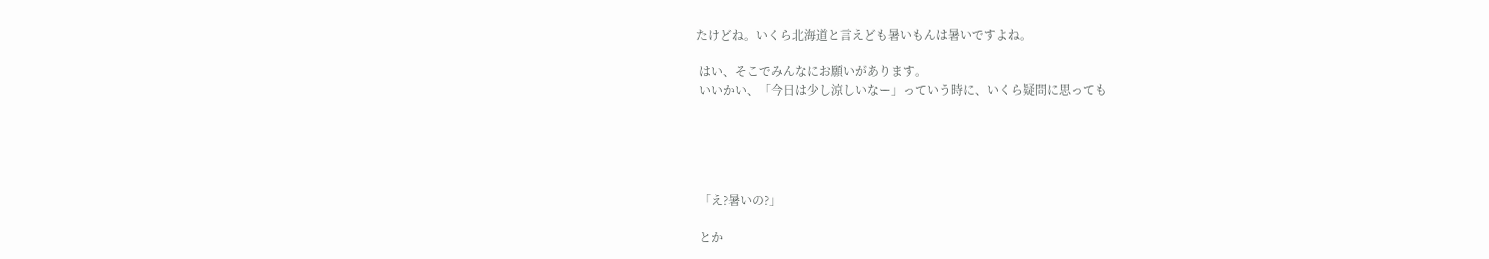たけどね。いくら北海道と言えども暑いもんは暑いですよね。

 はい、そこでみんなにお願いがあります。
 いいかい、「今日は少し涼しいなー」っていう時に、いくら疑問に思っても





 「え?暑いの?」

 とか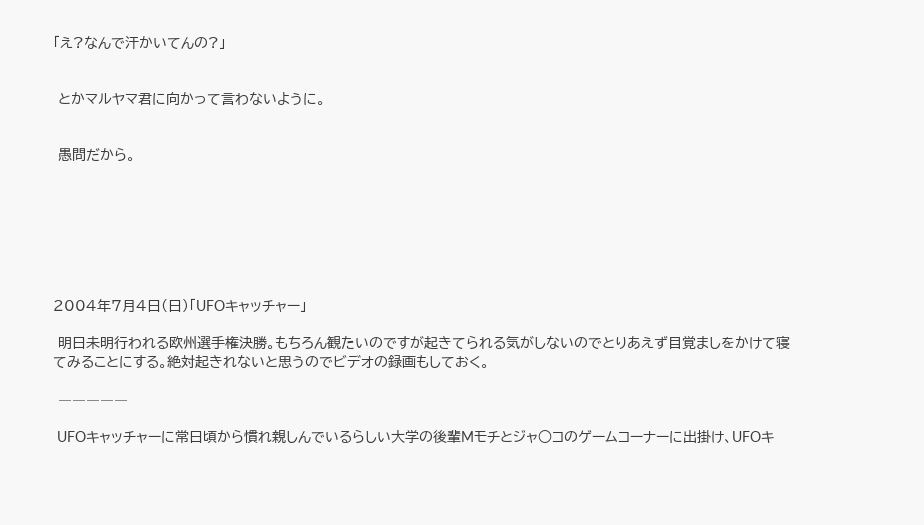「え?なんで汗かいてんの?」


 とかマルヤマ君に向かって言わないように。


 愚問だから。







2004年7月4日(日)「UFOキャッチャー」

 明日未明行われる欧州選手権決勝。もちろん観たいのですが起きてられる気がしないのでとりあえず目覚ましをかけて寝てみることにする。絶対起きれないと思うのでビデオの録画もしておく。

 ―――――

 UFOキャッチャーに常日頃から慣れ親しんでいるらしい大学の後輩Mモチとジャ○コのゲームコーナーに出掛け、UFOキ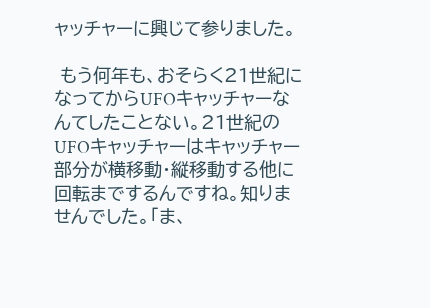ャッチャーに興じて参りました。

 もう何年も、おそらく21世紀になってからUFOキャッチャーなんてしたことない。21世紀のUFOキャッチャーはキャッチャー部分が横移動・縦移動する他に回転までするんですね。知りませんでした。「ま、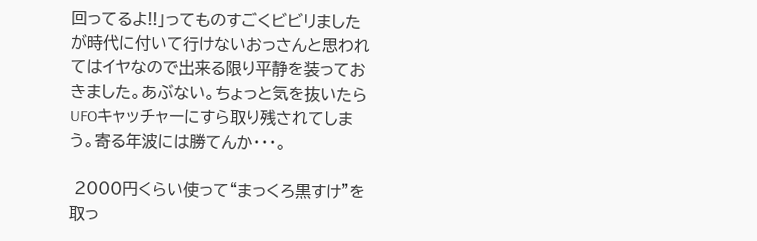回ってるよ!!」ってものすごくビビリましたが時代に付いて行けないおっさんと思われてはイヤなので出来る限り平静を装っておきました。あぶない。ちょっと気を抜いたらUFOキャッチャーにすら取り残されてしまう。寄る年波には勝てんか・・・。

 2000円くらい使って“まっくろ黒すけ”を取っ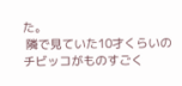た。
 隣で見ていた10才くらいのチビッコがものすごく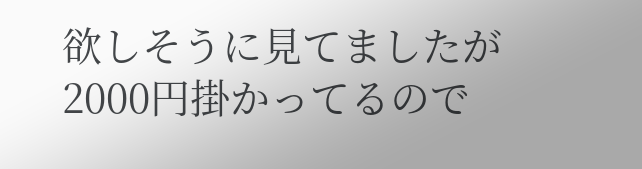欲しそうに見てましたが2000円掛かってるので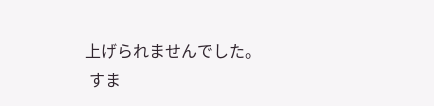上げられませんでした。
 すま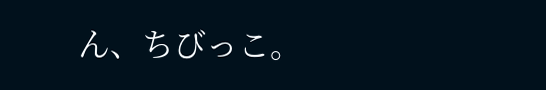ん、ちびっこ。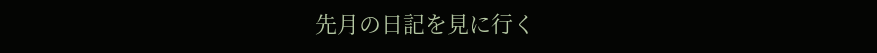先月の日記を見に行く